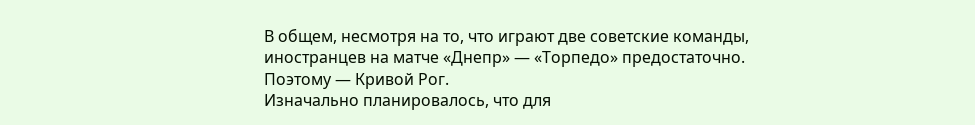В общем, несмотря на то, что играют две советские команды, иностранцев на матче «Днепр» — «Торпедо» предостаточно. Поэтому — Кривой Рог.
Изначально планировалось, что для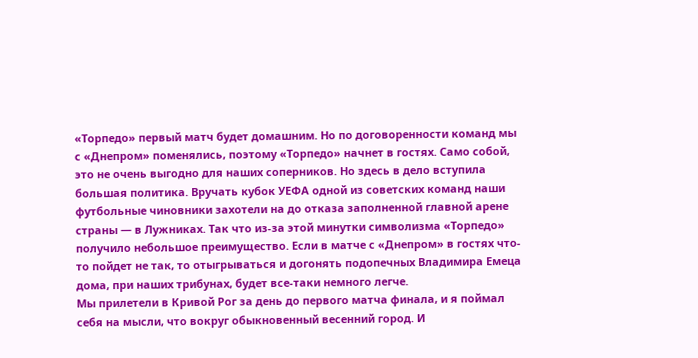«Торпедо» первый матч будет домашним. Но по договоренности команд мы с «Днепром» поменялись, поэтому «Торпедо» начнет в гостях. Само собой, это не очень выгодно для наших соперников. Но здесь в дело вступила большая политика. Вручать кубок УЕФА одной из советских команд наши футбольные чиновники захотели на до отказа заполненной главной арене страны — в Лужниках. Так что из-за этой минутки символизма «Торпедо» получило небольшое преимущество. Если в матче с «Днепром» в гостях что-то пойдет не так, то отыгрываться и догонять подопечных Владимира Емеца дома, при наших трибунах, будет все-таки немного легче.
Мы прилетели в Кривой Рог за день до первого матча финала, и я поймал себя на мысли, что вокруг обыкновенный весенний город. И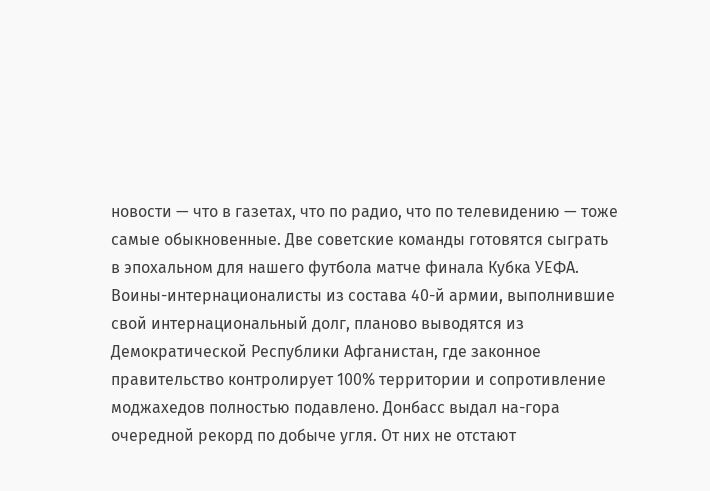новости — что в газетах, что по радио, что по телевидению — тоже самые обыкновенные. Две советские команды готовятся сыграть в эпохальном для нашего футбола матче финала Кубка УЕФА. Воины-интернационалисты из состава 40-й армии, выполнившие свой интернациональный долг, планово выводятся из Демократической Республики Афганистан, где законное правительство контролирует 100% территории и сопротивление моджахедов полностью подавлено. Донбасс выдал на-гора очередной рекорд по добыче угля. От них не отстают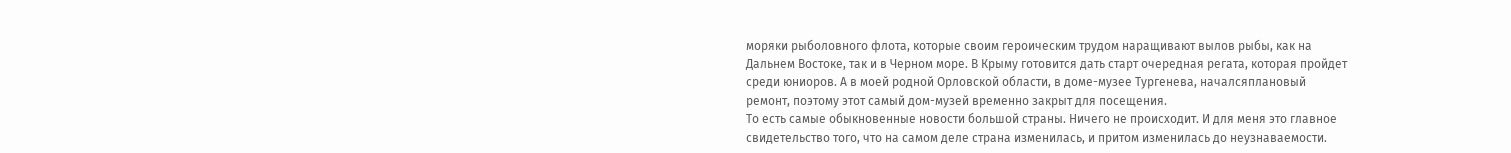моряки рыболовного флота, которые своим героическим трудом наращивают вылов рыбы, как на Дальнем Востоке, так и в Черном море. В Крыму готовится дать старт очередная регата, которая пройдет среди юниоров. А в моей родной Орловской области, в доме-музее Тургенева, началсяплановый ремонт, поэтому этот самый дом-музей временно закрыт для посещения.
То есть самые обыкновенные новости большой страны. Ничего не происходит. И для меня это главное свидетельство того, что на самом деле страна изменилась, и притом изменилась до неузнаваемости.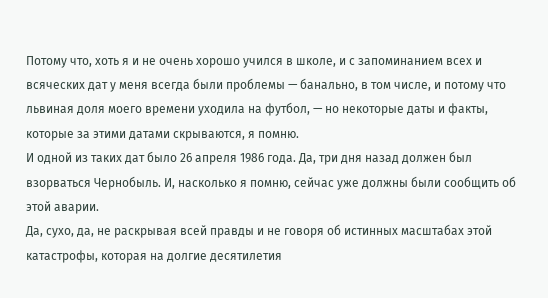Потому что, хоть я и не очень хорошо учился в школе, и с запоминанием всех и всяческих дат у меня всегда были проблемы — банально, в том числе, и потому что львиная доля моего времени уходила на футбол, — но некоторые даты и факты, которые за этими датами скрываются, я помню.
И одной из таких дат было 26 апреля 1986 года. Да, три дня назад должен был взорваться Чернобыль. И, насколько я помню, сейчас уже должны были сообщить об этой аварии.
Да, сухо, да, не раскрывая всей правды и не говоря об истинных масштабах этой катастрофы, которая на долгие десятилетия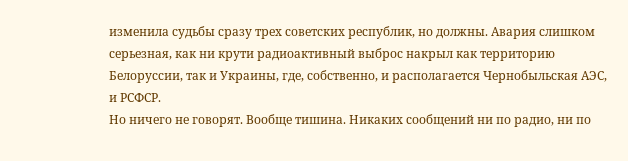изменила судьбы сразу трех советских республик, но должны. Авария слишком серьезная, как ни крути радиоактивный выброс накрыл как территорию Белоруссии, так и Украины, где, собственно, и располагается Чернобыльская АЭС, и РСФСР.
Но ничего не говорят. Вообще тишина. Никаких сообщений ни по радио, ни по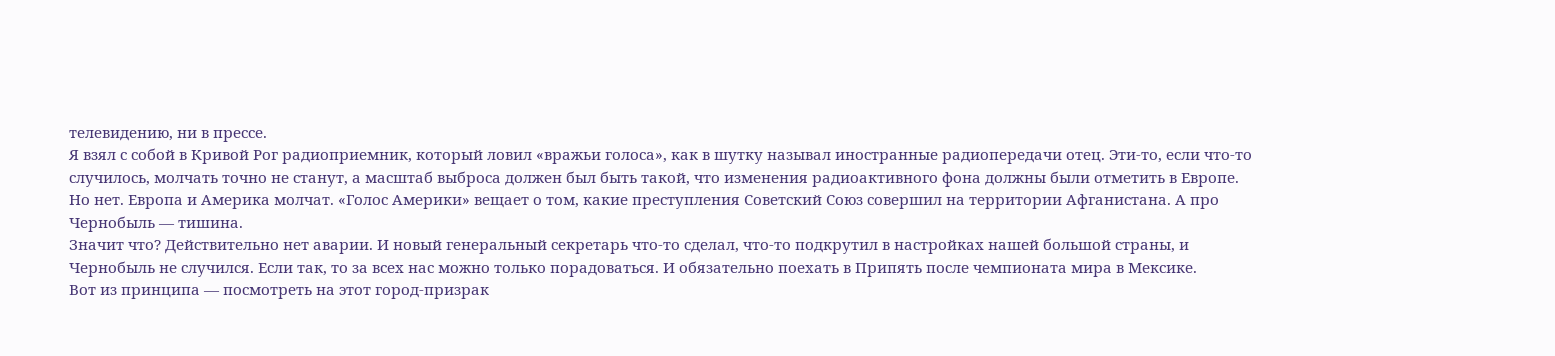телевидению, ни в прессе.
Я взял с собой в Кривой Рог радиоприемник, который ловил «вражьи голоса», как в шутку называл иностранные радиопередачи отец. Эти-то, если что-то случилось, молчать точно не станут, а масштаб выброса должен был быть такой, что изменения радиоактивного фона должны были отметить в Европе.
Но нет. Европа и Америка молчат. «Голос Америки» вещает о том, какие преступления Советский Союз совершил на территории Афганистана. А про Чернобыль — тишина.
Значит что? Действительно нет аварии. И новый генеральный секретарь что-то сделал, что-то подкрутил в настройках нашей большой страны, и Чернобыль не случился. Если так, то за всех нас можно только порадоваться. И обязательно поехать в Припять после чемпионата мира в Мексике.
Вот из принципа — посмотреть на этот город-призрак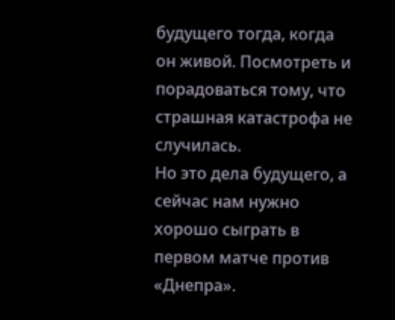будущего тогда, когда он живой. Посмотреть и порадоваться тому, что страшная катастрофа не случилась.
Но это дела будущего, а сейчас нам нужно хорошо сыграть в первом матче против «Днепра».